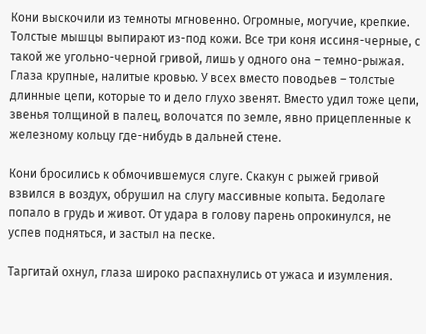Кони выскочили из темноты мгновенно. Огромные, могучие, крепкие. Толстые мышцы выпирают из-под кожи. Все три коня иссиня-черные, с такой же угольно-черной гривой, лишь у одного она – темно-рыжая. Глаза крупные, налитые кровью. У всех вместо поводьев – толстые длинные цепи, которые то и дело глухо звенят. Вместо удил тоже цепи, звенья толщиной в палец, волочатся по земле, явно прицепленные к железному кольцу где-нибудь в дальней стене.

Кони бросились к обмочившемуся слуге. Скакун с рыжей гривой взвился в воздух, обрушил на слугу массивные копыта. Бедолаге попало в грудь и живот. От удара в голову парень опрокинулся, не успев подняться, и застыл на песке.

Таргитай охнул, глаза широко распахнулись от ужаса и изумления.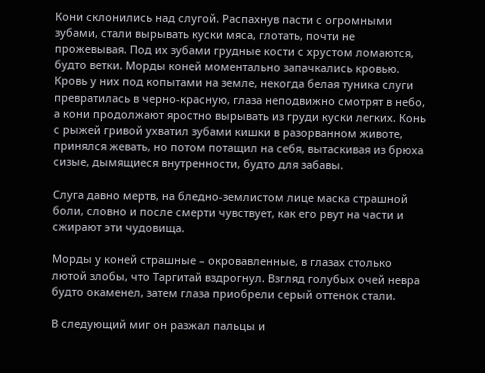Кони склонились над слугой. Распахнув пасти с огромными зубами, стали вырывать куски мяса, глотать, почти не прожевывая. Под их зубами грудные кости с хрустом ломаются, будто ветки. Морды коней моментально запачкались кровью. Кровь у них под копытами на земле, некогда белая туника слуги превратилась в черно-красную, глаза неподвижно смотрят в небо, а кони продолжают яростно вырывать из груди куски легких. Конь с рыжей гривой ухватил зубами кишки в разорванном животе, принялся жевать, но потом потащил на себя, вытаскивая из брюха сизые, дымящиеся внутренности, будто для забавы.

Слуга давно мертв, на бледно-землистом лице маска страшной боли, словно и после смерти чувствует, как его рвут на части и сжирают эти чудовища.

Морды у коней страшные – окровавленные, в глазах столько лютой злобы, что Таргитай вздрогнул. Взгляд голубых очей невра будто окаменел, затем глаза приобрели серый оттенок стали.

В следующий миг он разжал пальцы и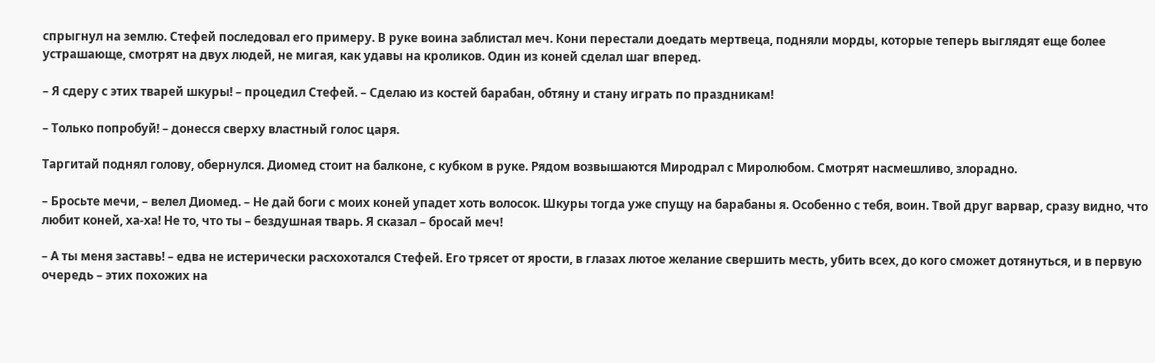спрыгнул на землю. Стефей последовал его примеру. В руке воина заблистал меч. Кони перестали доедать мертвеца, подняли морды, которые теперь выглядят еще более устрашающе, смотрят на двух людей, не мигая, как удавы на кроликов. Один из коней сделал шаг вперед.

– Я сдеру с этих тварей шкуры! – процедил Стефей. – Сделаю из костей барабан, обтяну и стану играть по праздникам!

– Только попробуй! – донесся сверху властный голос царя.

Таргитай поднял голову, обернулся. Диомед стоит на балконе, с кубком в руке. Рядом возвышаются Миродрал с Миролюбом. Смотрят насмешливо, злорадно.

– Бросьте мечи, – велел Диомед. – Не дай боги с моих коней упадет хоть волосок. Шкуры тогда уже спущу на барабаны я. Особенно с тебя, воин. Твой друг варвар, сразу видно, что любит коней, ха-ха! Не то, что ты – бездушная тварь. Я сказал – бросай меч!

– А ты меня заставь! – едва не истерически расхохотался Стефей. Его трясет от ярости, в глазах лютое желание свершить месть, убить всех, до кого сможет дотянуться, и в первую очередь – этих похожих на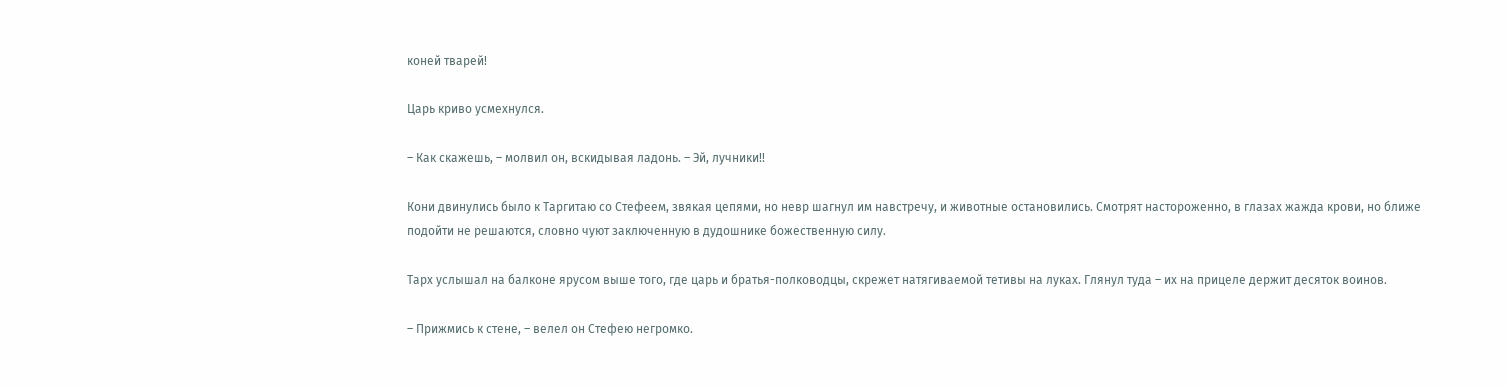коней тварей!

Царь криво усмехнулся.

– Как скажешь, – молвил он, вскидывая ладонь. – Эй, лучники!!

Кони двинулись было к Таргитаю со Стефеем, звякая цепями, но невр шагнул им навстречу, и животные остановились. Смотрят настороженно, в глазах жажда крови, но ближе подойти не решаются, словно чуют заключенную в дудошнике божественную силу.

Тарх услышал на балконе ярусом выше того, где царь и братья-полководцы, скрежет натягиваемой тетивы на луках. Глянул туда – их на прицеле держит десяток воинов.

– Прижмись к стене, – велел он Стефею негромко.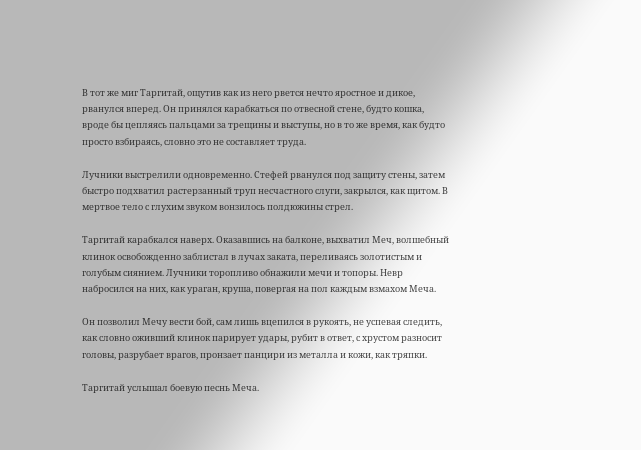В тот же миг Таргитай, ощутив как из него рвется нечто яростное и дикое, рванулся вперед. Он принялся карабкаться по отвесной стене, будто кошка, вроде бы цепляясь пальцами за трещины и выступы, но в то же время, как будто просто взбираясь, словно это не составляет труда.

Лучники выстрелили одновременно. Стефей рванулся под защиту стены, затем быстро подхватил растерзанный труп несчастного слуги, закрылся, как щитом. В мертвое тело с глухим звуком вонзилось полдюжины стрел.

Таргитай карабкался наверх. Оказавшись на балконе, выхватил Меч, волшебный клинок освобожденно заблистал в лучах заката, переливаясь золотистым и голубым сиянием. Лучники торопливо обнажили мечи и топоры. Невр набросился на них, как ураган, круша, повергая на пол каждым взмахом Меча.

Он позволил Мечу вести бой, сам лишь вцепился в рукоять, не успевая следить, как словно оживший клинок парирует удары, рубит в ответ, с хрустом разносит головы, разрубает врагов, пронзает панцири из металла и кожи, как тряпки.

Таргитай услышал боевую песнь Меча.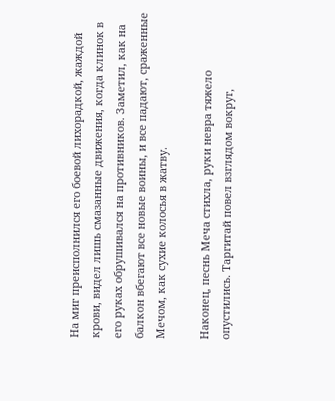На миг преисполнился его боевой лихорадкой, жаждой крови, видел лишь смазанные движения, когда клинок в его руках обрушивался на противников. Заметил, как на балкон вбегают все новые воины, и все падают, сраженные Мечом, как сухие колосья в жатву.

Наконец, песнь Меча стихла, руки невра тяжело опустились. Таргитай повел взглядом вокруг,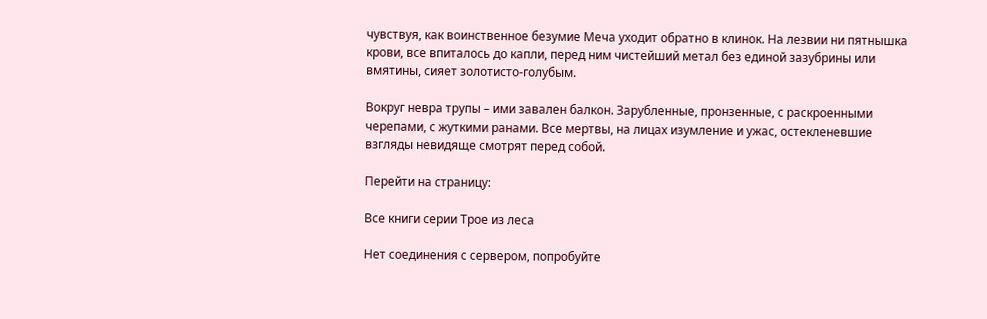чувствуя, как воинственное безумие Меча уходит обратно в клинок. На лезвии ни пятнышка крови, все впиталось до капли, перед ним чистейший метал без единой зазубрины или вмятины, сияет золотисто-голубым.

Вокруг невра трупы – ими завален балкон. Зарубленные, пронзенные, с раскроенными черепами, с жуткими ранами. Все мертвы, на лицах изумление и ужас, остекленевшие взгляды невидяще смотрят перед собой.

Перейти на страницу:

Все книги серии Трое из леса

Нет соединения с сервером, попробуйте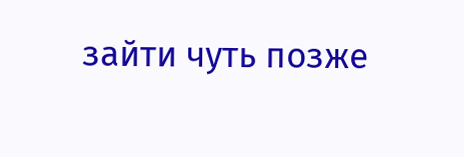зайти чуть позже